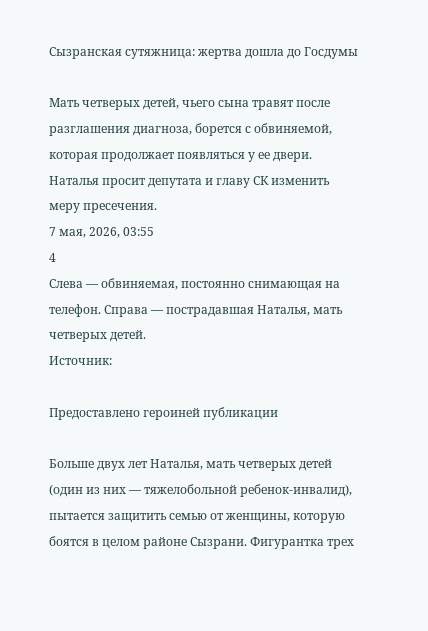Сызранская сутяжница: жертва дошла до Госдумы

Мать четверых детей, чьего сына травят после разглашения диагноза, борется с обвиняемой, которая продолжает появляться у ее двери. Наталья просит депутата и главу СК изменить меру пресечения.
7 мая, 2026, 03:55
4
Слева — обвиняемая, постоянно снимающая на телефон. Справа — пострадавшая Наталья, мать четверых детей.
Источник:

Предоставлено героиней публикации

Больше двух лет Наталья, мать четверых детей (один из них — тяжелобольной ребенок-инвалид), пытается защитить семью от женщины, которую боятся в целом районе Сызрани. Фигурантка трех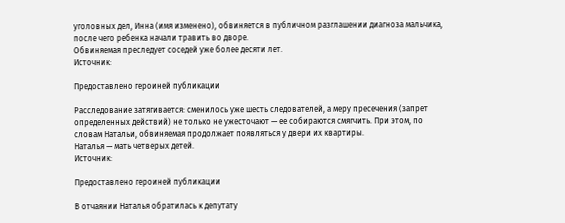уголовных дел, Инна (имя изменено), обвиняется в публичном разглашении диагноза мальчика, после чего ребенка начали травить во дворе.
Обвиняемая преследует соседей уже более десяти лет.
Источник:

Предоставлено героиней публикации

Расследование затягивается: сменилось уже шесть следователей, а меру пресечения (запрет определенных действий) не только не ужесточают — ее собираются смягчить. При этом, по словам Натальи, обвиняемая продолжает появляться у двери их квартиры.
Наталья — мать четверых детей.
Источник:

Предоставлено героиней публикации

В отчаянии Наталья обратилась к депутату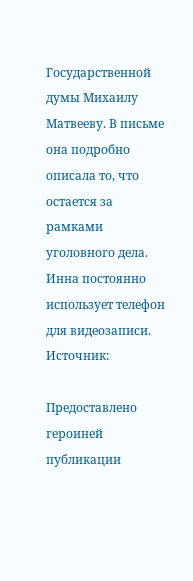Государственной думы Михаилу Матвееву. В письме она подробно описала то, что остается за рамками уголовного дела.
Инна постоянно использует телефон для видеозаписи.
Источник:

Предоставлено героиней публикации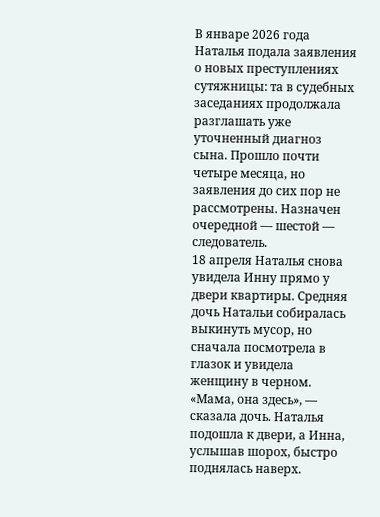В январе 2026 года Наталья подала заявления о новых преступлениях сутяжницы: та в судебных заседаниях продолжала разглашать уже уточненный диагноз сына. Прошло почти четыре месяца, но заявления до сих пор не рассмотрены. Назначен очередной — шестой — следователь.
18 апреля Наталья снова увидела Инну прямо у двери квартиры. Средняя дочь Натальи собиралась выкинуть мусор, но сначала посмотрела в глазок и увидела женщину в черном. «Мама, она здесь», — сказала дочь. Наталья подошла к двери, а Инна, услышав шорох, быстро поднялась наверх.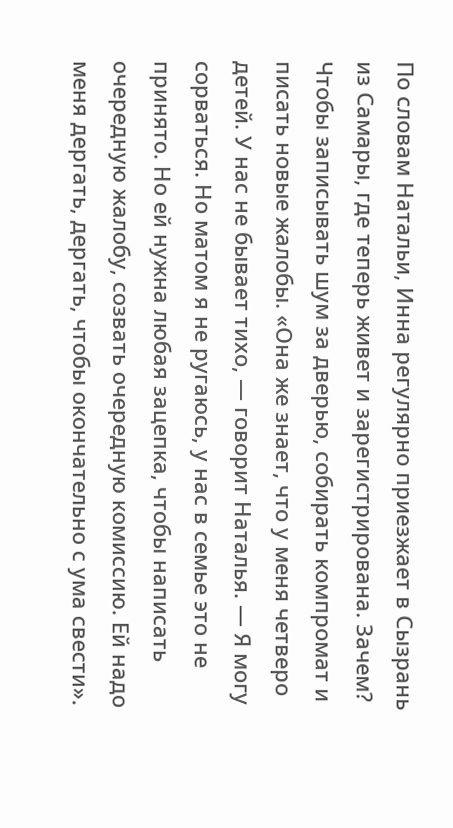По словам Натальи, Инна регулярно приезжает в Сызрань из Самары, где теперь живет и зарегистрирована. Зачем? Чтобы записывать шум за дверью, собирать компромат и писать новые жалобы. «Она же знает, что у меня четверо детей. У нас не бывает тихо, — говорит Наталья. — Я могу сорваться. Но матом я не ругаюсь, у нас в семье это не принято. Но ей нужна любая зацепка, чтобы написать очередную жалобу, созвать очередную комиссию. Ей надо меня дергать, дергать, чтобы окончательно с ума свести».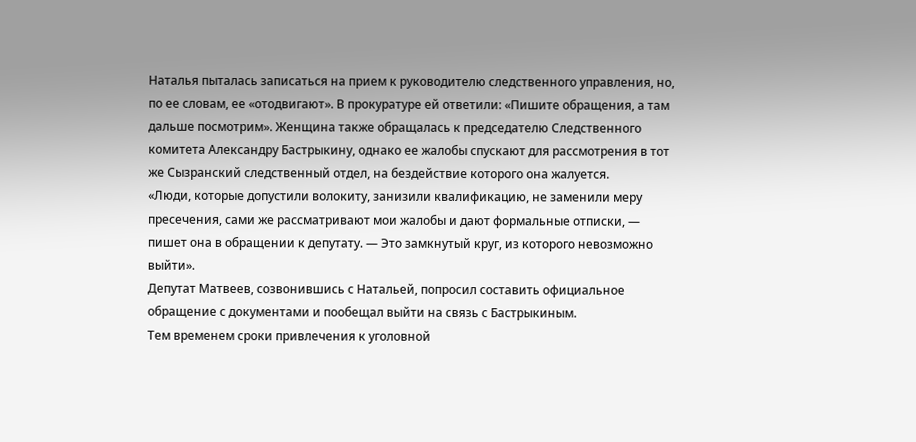Наталья пыталась записаться на прием к руководителю следственного управления, но, по ее словам, ее «отодвигают». В прокуратуре ей ответили: «Пишите обращения, а там дальше посмотрим». Женщина также обращалась к председателю Следственного комитета Александру Бастрыкину, однако ее жалобы спускают для рассмотрения в тот же Сызранский следственный отдел, на бездействие которого она жалуется.
«Люди, которые допустили волокиту, занизили квалификацию, не заменили меру пресечения, сами же рассматривают мои жалобы и дают формальные отписки, — пишет она в обращении к депутату. — Это замкнутый круг, из которого невозможно выйти».
Депутат Матвеев, созвонившись с Натальей, попросил составить официальное обращение с документами и пообещал выйти на связь с Бастрыкиным.
Тем временем сроки привлечения к уголовной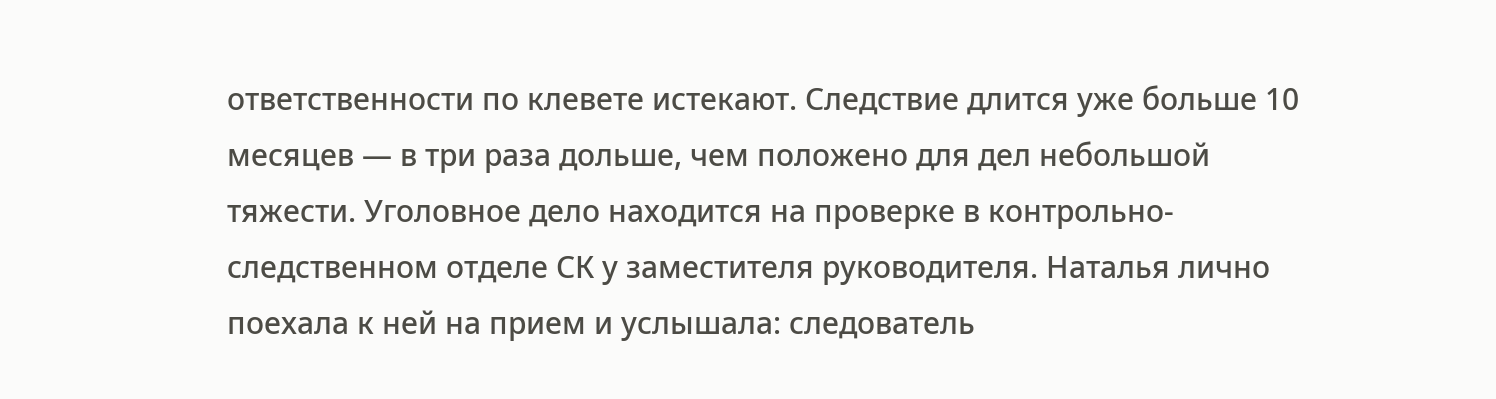ответственности по клевете истекают. Следствие длится уже больше 10 месяцев — в три раза дольше, чем положено для дел небольшой тяжести. Уголовное дело находится на проверке в контрольно-следственном отделе СК у заместителя руководителя. Наталья лично поехала к ней на прием и услышала: следователь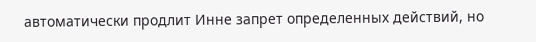автоматически продлит Инне запрет определенных действий, но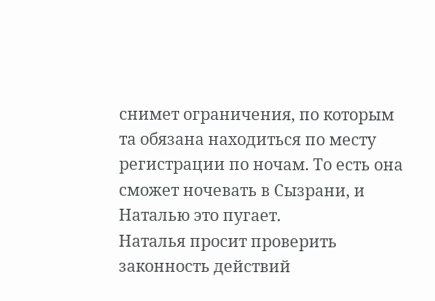снимет ограничения, по которым та обязана находиться по месту регистрации по ночам. То есть она сможет ночевать в Сызрани, и Наталью это пугает.
Наталья просит проверить законность действий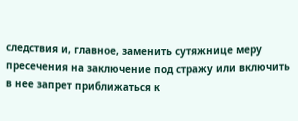следствия и, главное, заменить сутяжнице меру пресечения на заключение под стражу или включить в нее запрет приближаться к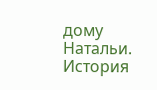дому Натальи. История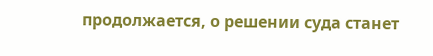продолжается, о решении суда станет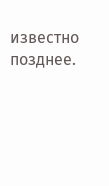известно позднее.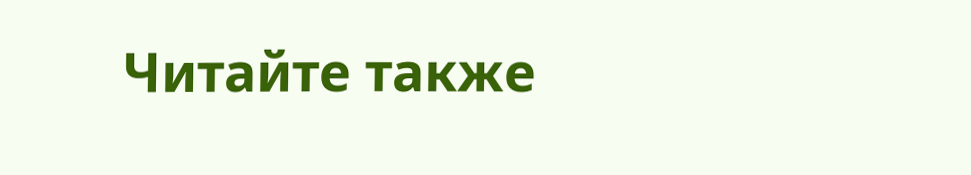Читайте также